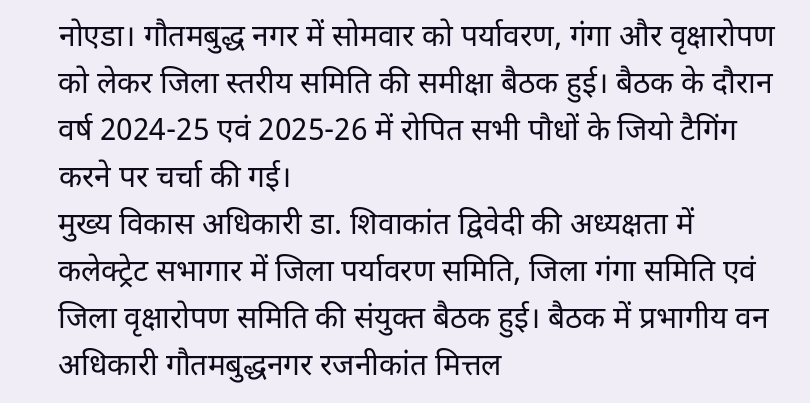नोएडा। गौतमबुद्ध नगर में सोमवार को पर्यावरण, गंगा और वृक्षारोपण को लेकर जिला स्तरीय समिति की समीक्षा बैठक हुई। बैठक के दौरान वर्ष 2024-25 एवं 2025-26 में रोपित सभी पौधों के जियो टैगिंग करने पर चर्चा की गई।
मुख्य विकास अधिकारी डा. शिवाकांत द्विवेदी की अध्यक्षता में कलेक्ट्रेट सभागार में जिला पर्यावरण समिति, जिला गंगा समिति एवं जिला वृक्षारोपण समिति की संयुक्त बैठक हुई। बैठक में प्रभागीय वन अधिकारी गौतमबुद्धनगर रजनीकांत मित्तल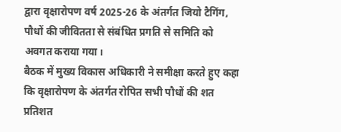द्वारा वृक्षारोपण वर्ष 2025-26 के अंतर्गत जियो टैगिंग, पौधों की जीवितता से संबंधित प्रगति से समिति को अवगत कराया गया।
बैठक में मुख्य विकास अधिकारी ने समीक्षा करते हुए कहा कि वृक्षारोपण के अंतर्गत रोपित सभी पौधों की शत प्रतिशत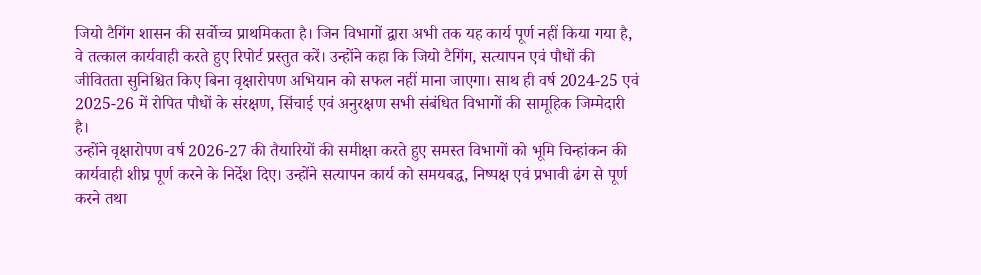जियो टैगिंग शासन की सर्वोच्च प्राथमिकता है। जिन विभागों द्वारा अभी तक यह कार्य पूर्ण नहीं किया गया है, वे तत्काल कार्यवाही करते हुए रिपोर्ट प्रस्तुत करें। उन्होंने कहा कि जियो टैगिंग, सत्यापन एवं पौधों की जीवितता सुनिश्चित किए बिना वृक्षारोपण अभियान को सफल नहीं माना जाएगा। साथ ही वर्ष 2024-25 एवं 2025-26 में रोपित पौधों के संरक्षण, सिंचाई एवं अनुरक्षण सभी संबंधित विभागों की सामूहिक जिम्मेदारी है।
उन्होंने वृक्षारोपण वर्ष 2026-27 की तैयारियों की समीक्षा करते हुए समस्त विभागों को भूमि चिन्हांकन की कार्यवाही शीघ्र पूर्ण करने के निर्देश दिए। उन्होंने सत्यापन कार्य को समयबद्ध, निष्पक्ष एवं प्रभावी ढंग से पूर्ण करने तथा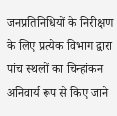जनप्रतिनिधियों के निरीक्षण के लिए प्रत्येक विभाग द्वारा पांच स्थलों का चिन्हांकन अनिवार्य रूप से किए जाने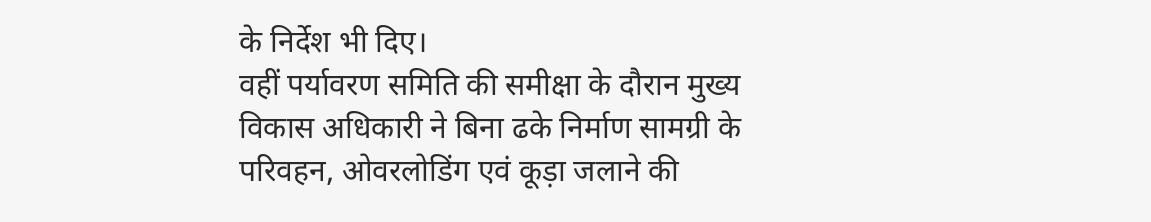के निर्देश भी दिए।
वहीं पर्यावरण समिति की समीक्षा के दौरान मुख्य विकास अधिकारी ने बिना ढके निर्माण सामग्री के परिवहन, ओवरलोडिंग एवं कूड़ा जलाने की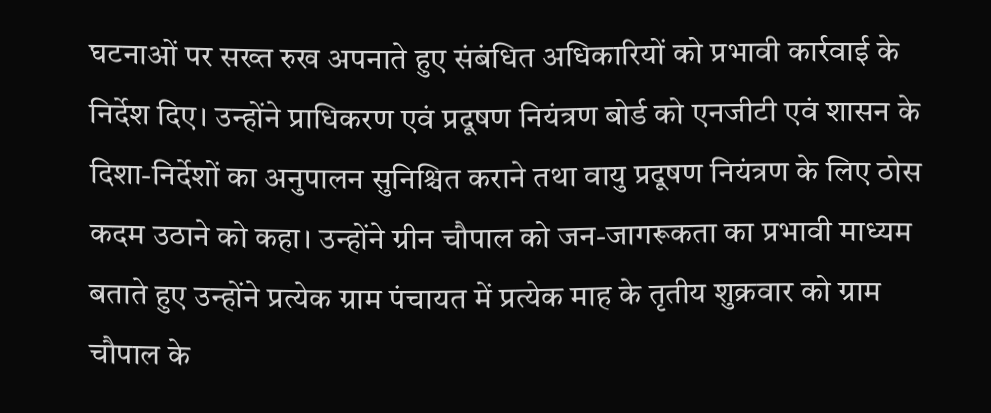घटनाओं पर सख्त रुख अपनाते हुए संबंधित अधिकारियों को प्रभावी कार्रवाई के निर्देश दिए। उन्होंने प्राधिकरण एवं प्रदूषण नियंत्रण बोर्ड को एनजीटी एवं शासन के दिशा-निर्देशों का अनुपालन सुनिश्चित कराने तथा वायु प्रदूषण नियंत्रण के लिए ठोस कदम उठाने को कहा। उन्होंने ग्रीन चौपाल को जन-जागरूकता का प्रभावी माध्यम बताते हुए उन्होंने प्रत्येक ग्राम पंचायत में प्रत्येक माह के तृतीय शुक्रवार को ग्राम चौपाल के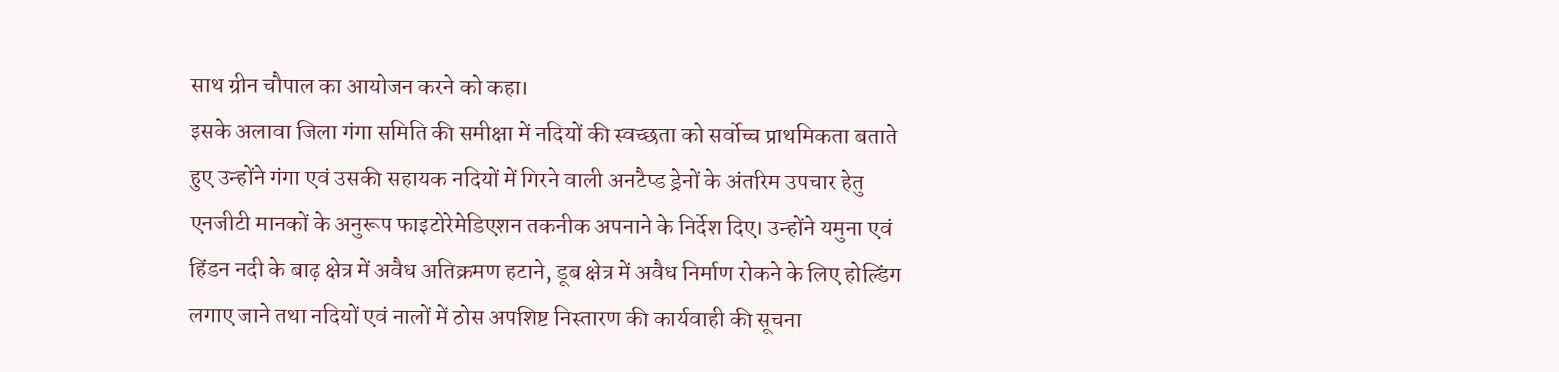साथ ग्रीन चौपाल का आयोजन करने को कहा।
इसके अलावा जिला गंगा समिति की समीक्षा में नदियों की स्वच्छता को सर्वोच्च प्राथमिकता बताते हुए उन्होंने गंगा एवं उसकी सहायक नदियों में गिरने वाली अनटैप्ड ड्रेनों के अंतरिम उपचार हेतु एनजीटी मानकों के अनुरूप फाइटोरेमेडिएशन तकनीक अपनाने के निर्देश दिए। उन्होंने यमुना एवं हिंडन नदी के बाढ़ क्षेत्र में अवैध अतिक्रमण हटाने, डूब क्षेत्र में अवैध निर्माण रोकने के लिए होल्डिंग लगाए जाने तथा नदियों एवं नालों में ठोस अपशिष्ट निस्तारण की कार्यवाही की सूचना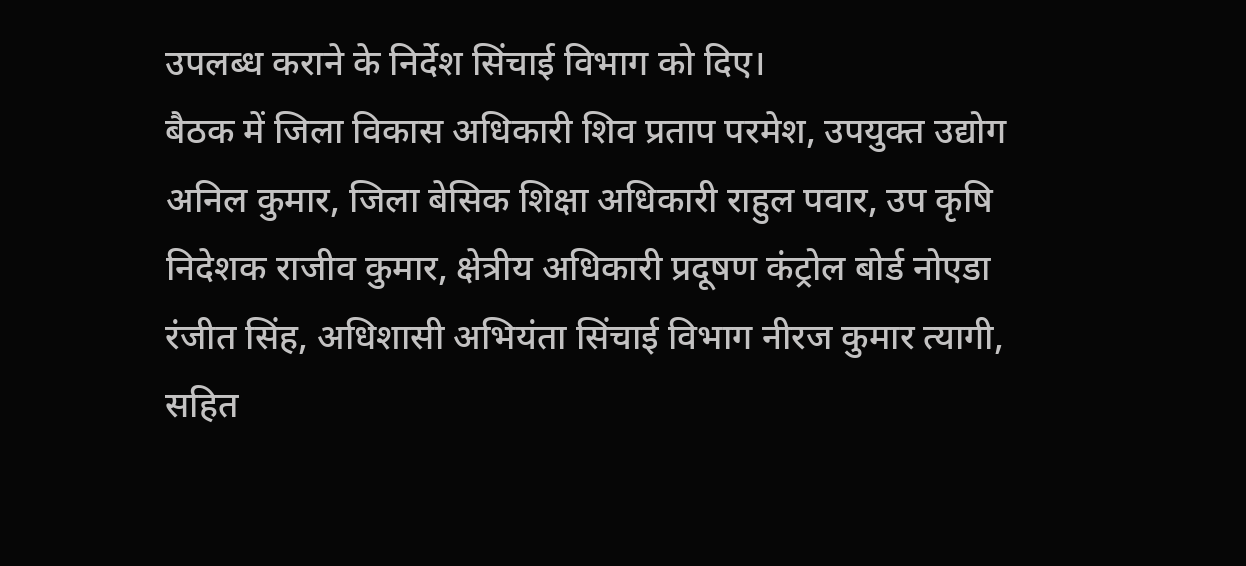उपलब्ध कराने के निर्देश सिंचाई विभाग को दिए।
बैठक में जिला विकास अधिकारी शिव प्रताप परमेश, उपयुक्त उद्योग अनिल कुमार, जिला बेसिक शिक्षा अधिकारी राहुल पवार, उप कृषि निदेशक राजीव कुमार, क्षेत्रीय अधिकारी प्रदूषण कंट्रोल बोर्ड नोएडा रंजीत सिंह, अधिशासी अभियंता सिंचाई विभाग नीरज कुमार त्यागी, सहित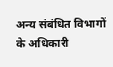अन्य संबंधित विभागों के अधिकारी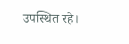उपस्थित रहे।